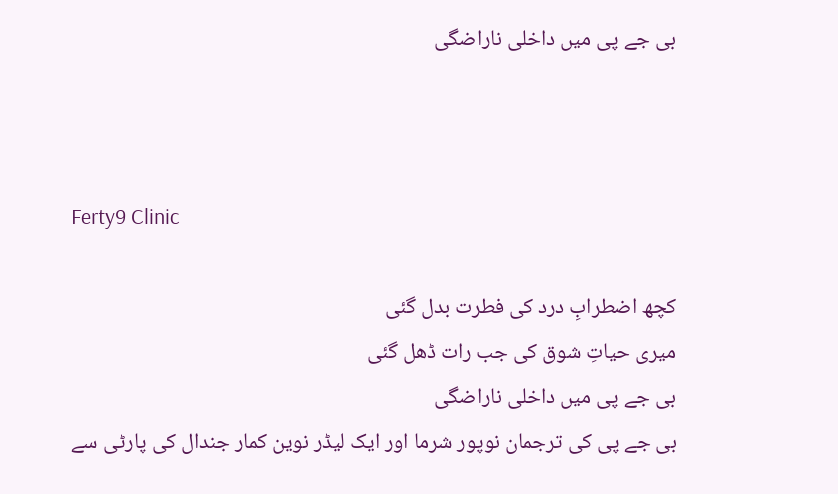بی جے پی میں داخلی ناراضگی



Ferty9 Clinic

کچھ اضطرابِ درد کی فطرت بدل گئی
میری حیاتِ شوق کی جب رات ڈھل گئی
بی جے پی میں داخلی ناراضگی
بی جے پی کی ترجمان نوپور شرما اور ایک لیڈر نوین کمار جندال کی پارٹی سے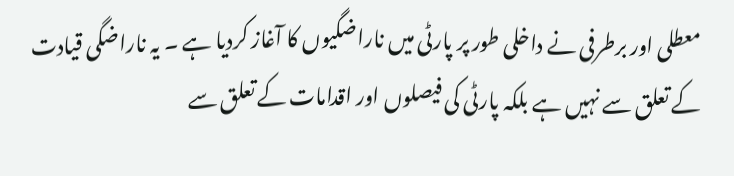معطلی اور برطرفی نے داخلی طور پر پارٹی میں ناراضگیوں کا آغاز کردیا ہے ۔ یہ ناراضگی قیادت کے تعلق سے نہیں ہے بلکہ پارٹی کی فیصلوں اور اقدامات کے تعلق سے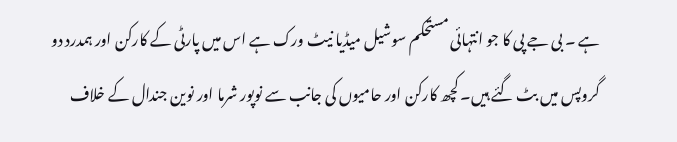ہے ۔ بی جے پی کا جو انتہائی مستحکم سوشیل میڈیا نیٹ ورک ہے اس میں پارٹی کے کارکن اور ہمدرد دو گروپس میں بٹ گئے ہیں۔ کچھ کارکن اور حامیوں کی جانب سے نوپور شرما اور نوین جندال کے خلاف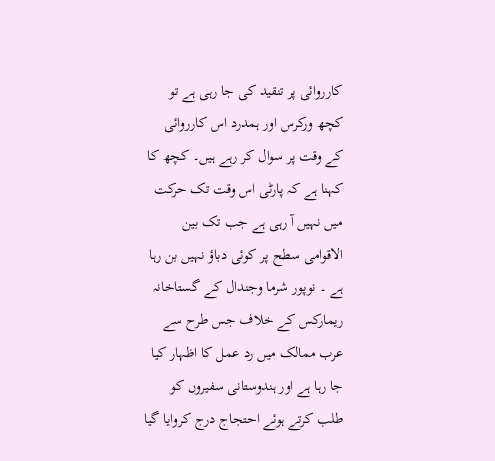کارروائی پر تنقید کی جا رہی ہے تو کچھ ورکرس اور ہمدرد اس کارروائی کے وقت پر سوال کر رہے ہیں۔ کچھ کا کہنا ہے کہ پارٹی اس وقت تک حرکت میں نہیں آ رہی ہے جب تک بین الاقوامی سطح پر کوئی دباؤ نہیں بن رہا ہے ۔ نوپور شرما وجندال کے گستاخانہ ریمارکس کے خلاف جس طرح سے عرب ممالک میں رد عمل کا اظہار کیا جا رہا ہے اور ہندوستانی سفیروں کو طلب کرتے ہوئے احتجاج درج کروایا گیا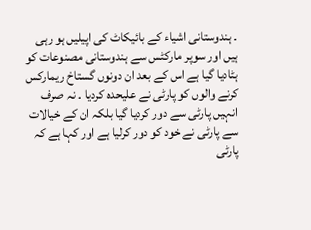۔ ہندوستانی اشیاء کے بائیکاٹ کی اپیلیں ہو رہی ہیں اور سوپر مارکٹس سے ہندوستانی مصنوعات کو ہٹادیا گیا ہے اس کے بعد ان دونوں گستاخ ریمارکس کرنے والوں کو پارٹی نے علیحدہ کردیا ۔ نہ صرف انہیں پارٹی سے دور کردیا گیا بلکہ ان کے خیالات سے پارٹی نے خود کو دور کرلیا ہے اور کہا ہے کہ پارٹی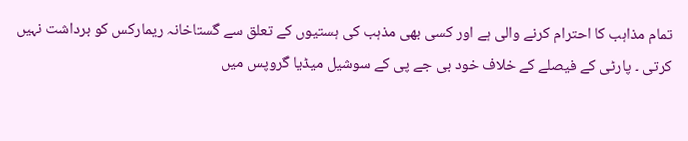تمام مذاہب کا احترام کرنے والی ہے اور کسی بھی مذہب کی ہستیوں کے تعلق سے گستاخانہ ریمارکس کو برداشت نہیں کرتی ۔ پارٹی کے فیصلے کے خلاف خود بی جے پی کے سوشیل میڈیا گروپس میں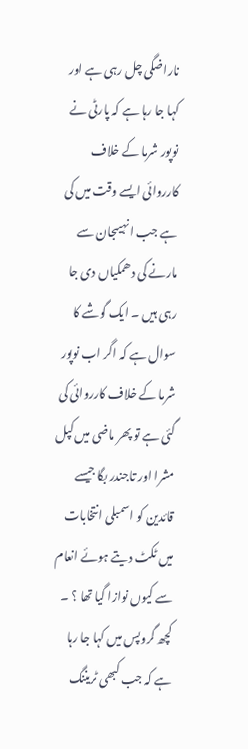ناراضگی چل رہی ہے اور کہا جا رہا ہے کہ پارٹی نے نوپور شرما کے خلاف کارروائی ایسے وقت میں کی ہے جب انہیںجان سے مارنے کی دھمکیاں دی جا رہی ہیں ۔ ایک گوشے کا سوال ہے کہ اگر اب نوپور شرما کے خلاف کارروائی کی گئی ہے تو پھر ماضی میں کپل مشرا اور تاجندر بگا جیسے قائدین کو اسمبلی انتخابات میں ٹکٹ دیتے ہوئے انعام سے کیوں نوازا گیا تھا ؟ ۔ کچھ گروپس میں کہا جا رہا ہے کہ جب کبھی ٹریننگ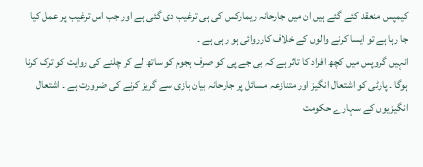کیمپس منعقد کئے گئے ہیں ان میں جارحانہ ریمارکس کی ہی ترغیب دی گئی ہے اور جب اس ترغیب پر عمل کیا جا رہا ہے تو ایسا کرنے والوں کے خلاف کارروائی ہو رہی ہے ۔
انہیں گروپس میں کچھ افراد کا تاثر ہے کہ بی جے پی کو صرف ہجوم کو ساتھ لے کر چلنے کی روایت کو ترک کرنا ہوگا ۔ پارٹی کو اشتعال انگیز اور متنازعہ مسائل پر جارحانہ بیان بازی سے گریز کرنے کی ضرورت ہے ۔ اشتعال انگیزیوں کے سہارے حکومت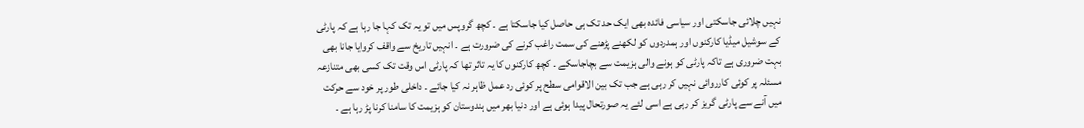نہیں چلائی جاسکتی اور سیاسی فائدہ بھی ایک حد تک ہی حاصل کیا جاسکتا ہے ۔ کچھ گروپس میں تو یہ تک کہا جا رہا ہے کہ پارٹی کے سوشیل میڈیا کارکنوں اور ہمدردوں کو لکھنے پڑھنے کی سمت راغب کرنے کی ضرورت ہے ۔ انہیں تاریخ سے واقف کروایا جانا بھی بہت ضروری ہے تاکہ پارٹی کو ہونے والی ہزیمت سے بچاجاسکے ۔ کچھ کارکنوں کا یہ تاثر تھا کہ پارٹی اس وقت تک کسی بھی متنازعہ مسئلہ پر کوئی کارروائی نہیں کر رہی ہے جب تک بین الاقوامی سطح پر کوئی رد عمل ظاہر نہ کیا جائے ۔ داخلی طور پر خود سے حرکت میں آنے سے پارٹی گریز کر رہی ہے اسی لئے یہ صورتحال پیدا ہوئی ہے اور دنیا بھر میں ہندوستان کو ہزیمت کا سامنا کرنا پڑ رہا ہے ۔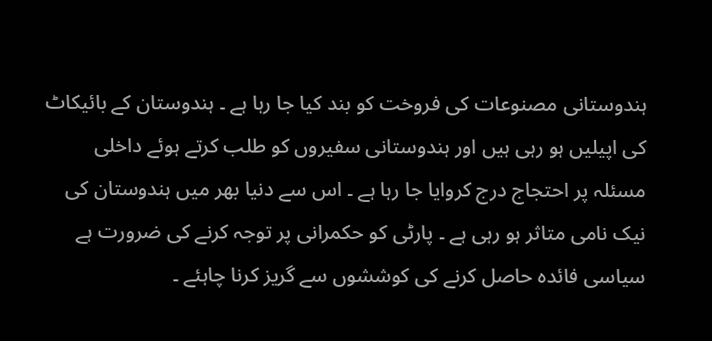ہندوستانی مصنوعات کی فروخت کو بند کیا جا رہا ہے ۔ ہندوستان کے بائیکاٹ کی اپیلیں ہو رہی ہیں اور ہندوستانی سفیروں کو طلب کرتے ہوئے داخلی مسئلہ پر احتجاج درج کروایا جا رہا ہے ۔ اس سے دنیا بھر میں ہندوستان کی نیک نامی متاثر ہو رہی ہے ۔ پارٹی کو حکمرانی پر توجہ کرنے کی ضرورت ہے سیاسی فائدہ حاصل کرنے کی کوششوں سے گریز کرنا چاہئے ۔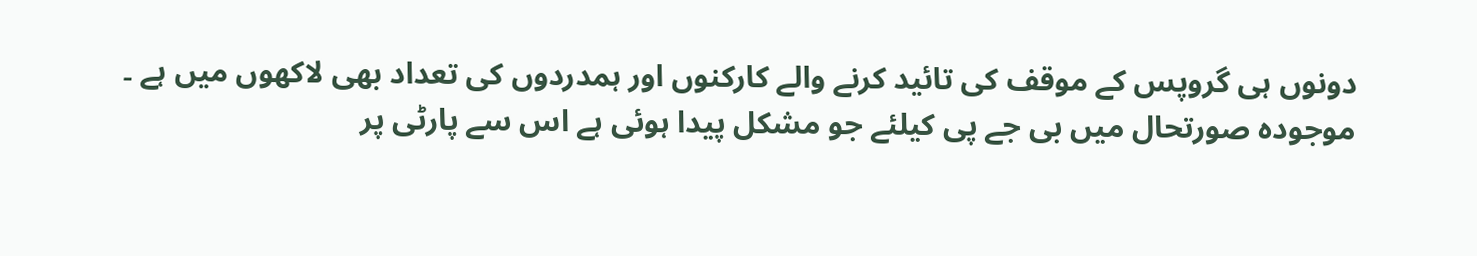دونوں ہی گروپس کے موقف کی تائید کرنے والے کارکنوں اور ہمدردوں کی تعداد بھی لاکھوں میں ہے ۔
موجودہ صورتحال میں بی جے پی کیلئے جو مشکل پیدا ہوئی ہے اس سے پارٹی پر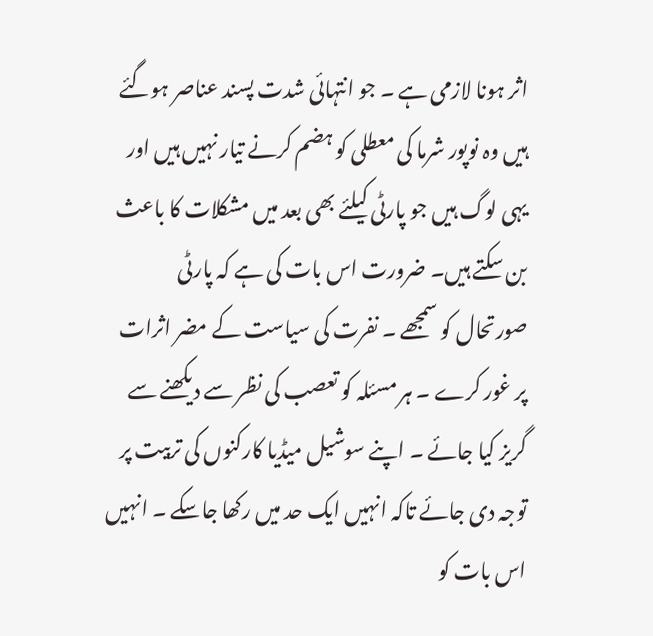اثر ہونا لازمی ہے ۔ جو انتہائی شدت پسند عناصر ہوگئے ہیں وہ نوپور شرما کی معطلی کو ہضم کرنے تیار نہیں ہیں اور یہی لوگ ہیں جو پارٹی کیلئے بھی بعد میں مشکلات کا باعث بن سکتے ہیں۔ ضرورت اس بات کی ہے کہ پارٹی صورتحال کو سمجھے ۔ نفرت کی سیاست کے مضر اثرات پر غور کرے ۔ ہر مسئلہ کو تعصب کی نظر سے دیکھنے سے گریز کیا جائے ۔ اپنے سوشیل میڈیا کارکنوں کی تربیت پر توجہ دی جائے تاکہ انہیں ایک حد میں رکھا جاسکے ۔ انہیں اس بات کو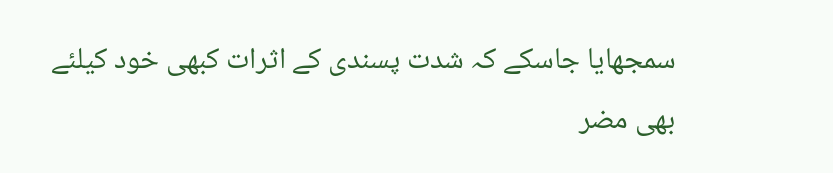سمجھایا جاسکے کہ شدت پسندی کے اثرات کبھی خود کیلئے بھی مضر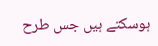ہوسکتے ہیں جس طرح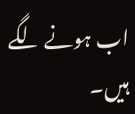اب ہونے لگے ہیں۔